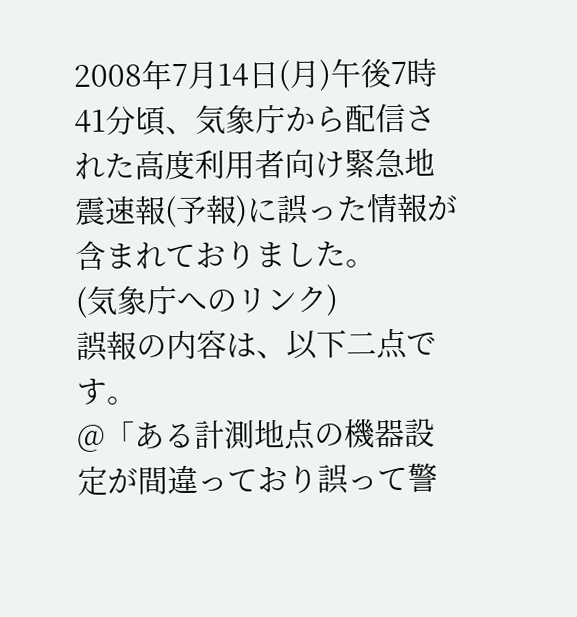2008年7月14日(月)午後7時41分頃、気象庁から配信された高度利用者向け緊急地震速報(予報)に誤った情報が含まれておりました。
(気象庁へのリンク)
誤報の内容は、以下二点です。
@「ある計測地点の機器設定が間違っており誤って警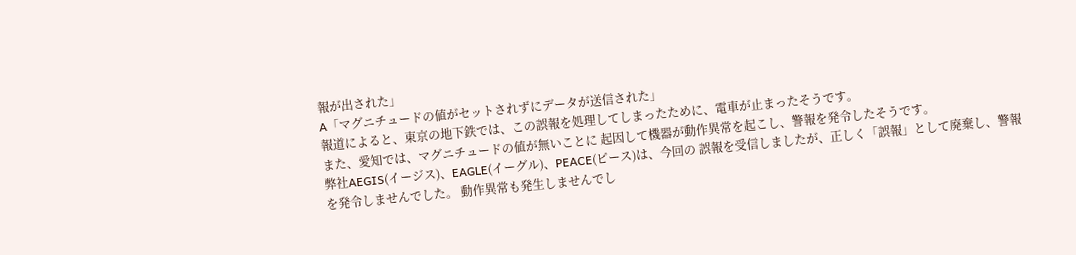報が出された」
A「マグニチュードの値がセットされずにデータが送信された」
報道によると、東京の地下鉄では、この誤報を処理してしまったために、電車が止まったそうです。
また、愛知では、マグニチュードの値が無いことに 起因して機器が動作異常を起こし、警報を発令したそうです。
弊社AEGIS(イージス)、EAGLE(イーグル)、PEACE(ピース)は、今回の 誤報を受信しましたが、正しく「誤報」として廃棄し、警報を発令しませんでした。 動作異常も発生しませんでし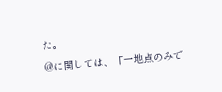た。
@に関しては、「一地点のみで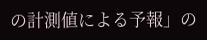の計測値による予報」の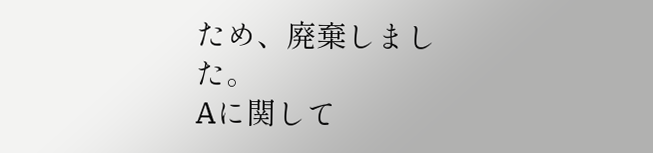ため、廃棄しました。
Aに関して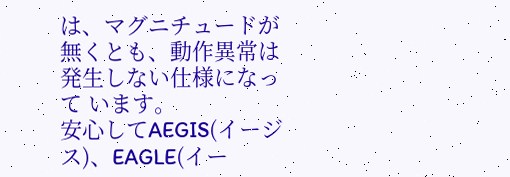は、マグニチュードが無くとも、動作異常は発生しない仕様になって います。
安心してAEGIS(イージス)、EAGLE(イー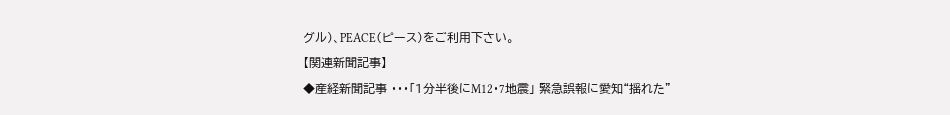グル)、PEACE(ピース)をご利用下さい。
【関連新聞記事】
◆産経新聞記事 ・・・「1分半後にM12・7地震」 緊急誤報に愛知“揺れた”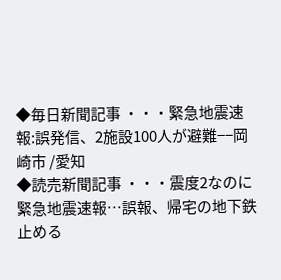◆毎日新聞記事 ・・・緊急地震速報:誤発信、2施設100人が避難−−岡崎市 /愛知
◆読売新聞記事 ・・・震度2なのに緊急地震速報…誤報、帰宅の地下鉄止める